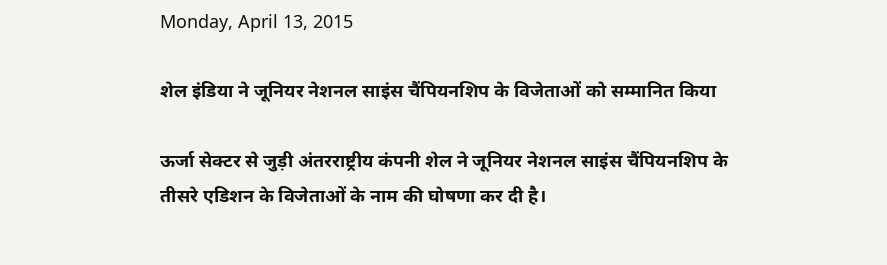Monday, April 13, 2015

शेल इंडिया ने जूनियर नेशनल साइंस चैंपियनशिप के विजेताओं को सम्मानित किया

ऊर्जा सेक्टर से जुड़ी अंतरराष्ट्रीय कंपनी शेल ने जूनियर नेशनल साइंस चैंपियनशिप के तीसरे एडिशन के विजेताओं के नाम की घोषणा कर दी है।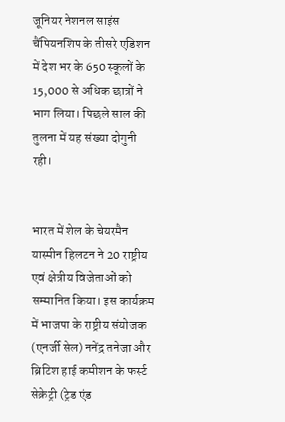जूनियर नेशनल साइंस चैंपियनशिप के तीसरे एडिशन में देश भर के 650 स्कूलों के 15,000 से अधिक छात्रों ने भाग लिया। पिछले साल की तुलना में यह संख्या दोगुनी रही।


भारत में शेल के चेयरमैन यास्मीन हिलटन ने 20 राष्ट्रीय एवं क्षेत्रीय विजेताओं को सम्मानित किया। इस कार्यक्रम में भाजपा के राष्ट्रीय संयोजक (एनर्जी सेल) ननेंद्र तनेजा और ब्रिटिश हाई कमीशन के फर्स्ट सेक्रेट्री (ट्रेड एंड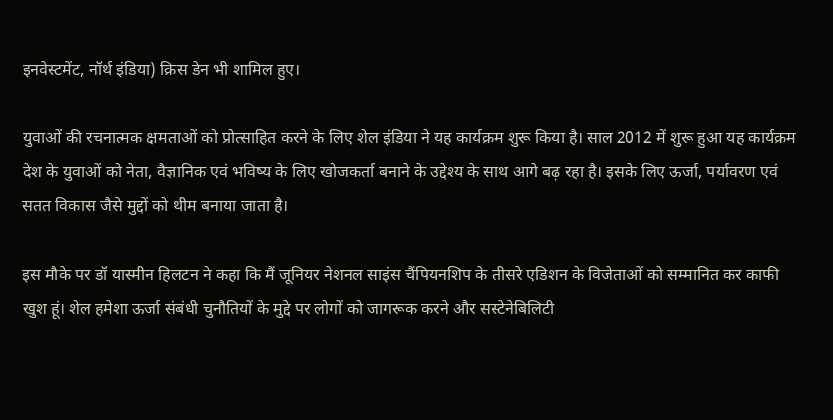इनवेस्टमेंट, नॉर्थ इंडिया) क्रिस डेन भी शामिल हुए।

युवाओं की रचनात्मक क्षमताओं को प्रोत्साहित करने के लिए शेल इंडिया ने यह कार्यक्रम शुरू किया है। साल 2012 में शुरू हुआ यह कार्यक्रम देश के युवाओं को नेता, वैज्ञानिक एवं भविष्य के लिए खोजकर्ता बनाने के उद्देश्य के साथ आगे बढ़ रहा है। इसके लिए ऊर्जा, पर्यावरण एवं सतत विकास जैसे मुद्दों को थीम बनाया जाता है।

इस मौके पर डॉ यास्मीन हिलटन ने कहा कि मैं जूनियर नेशनल साइंस चैंपियनशिप के तीसरे एडिशन के विजेताओं को सम्मानित कर काफी खुश हूं। शेल हमेशा ऊर्जा संबंधी चुनौतियों के मुद्दे पर लोगों को जागरूक करने और सस्टेनेबिलिटी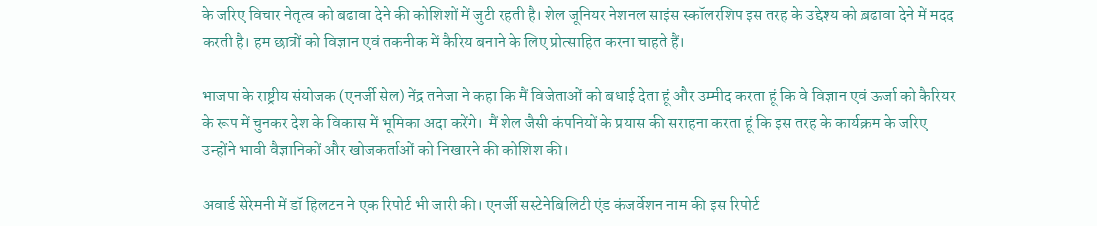के जरिए विचार नेतृत्व को बढावा देने की कोशिशों में जुटी रहती है। शेल जूनियर नेशनल साइंस स्कॉलरशिप इस तरह के उद्देश्य को ब़ढावा देने में मदद करती है। हम छात्रों को विज्ञान एवं तकनीक में कैरिय बनाने के लिए प्रोत्साहित करना चाहते हैं।

भाजपा के राष्ट्रीय संयोजक (एनर्जी सेल) नेंद्र तनेजा ने कहा कि मैं विजेताओं को बधाई देता हूं और उम्मीद करता हूं कि वे विज्ञान एवं ऊर्जा को कैरियर के रूप में चुनकर देश के विकास में भूमिका अदा करेंगे।  मैं शेल जैसी कंपनियों के प्रयास की सराहना करता हूं कि इस तरह के कार्यक्रम के जरिए उन्होंने भावी वैज्ञानिकों और खोजकर्ताओं को निखारने की कोशिश की।

अवार्ड सेरेमनी में डॉ हिलटन ने एक रिपोर्ट भी जारी की। एनर्जी सस्टेनेबिलिटी एंड कंजर्वेशन नाम की इस रिपोर्ट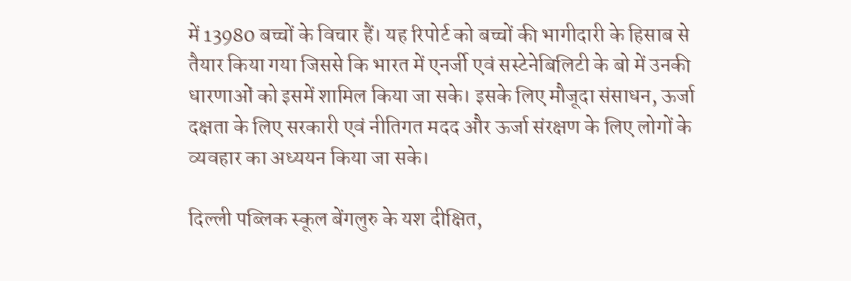में 13980 बच्चों के विचार हैं। यह रिपोर्ट को बच्चों की भागीदारी के हिसाब से तैयार किया गया जिससे कि भारत में एनर्जी एवं सस्टेनेबिलिटी के बो में उनकी धारणाओं को इसमें शामिल किया जा सके। इसके लिए मौजूदा संसाधन, ऊर्जा दक्षता के लिए सरकारी एवं नीतिगत मदद और ऊर्जा संरक्षण के लिए लोगों के व्यवहार का अध्ययन किया जा सके।

दिल्ली पब्लिक स्कूल बेंगलुरु के यश दीक्षित,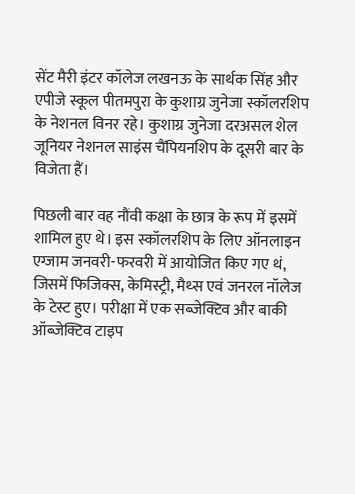सेंट मैरी इंटर कॉलेज लखनऊ के सार्थक सिंह और एपीजे स्कूल पीतमपुरा के कुशाग्र जुनेजा स्कॉलरशिप के नेशनल विनर रहे। कुशाग्र जुनेजा दरअसल शेल जूनियर नेशनल साइंस चैंपियनशिप के दूसरी बार के विजेता हैं।

पिछली बार वह नौंवी कक्षा के छात्र के रूप में इसमें शामिल हुए थे। इस स्कॉलरशिप के लिए ऑनलाइन एग्जाम जनवरी-फरवरी में आयोजित किए गए थं, जिसमें फिजिक्स, केमिस्ट्री, मैथ्स एवं जनरल नॉलेज के टेस्ट हुए। परीक्षा में एक सब्जेक्टिव और बाकी ऑब्जेक्टिव टाइप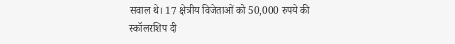सवाल थे। 17 क्षेत्रीय विजेताओं को 50,000 रुपये की स्कॉलरशिप दी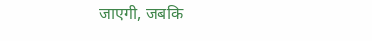जाएगी, जबकि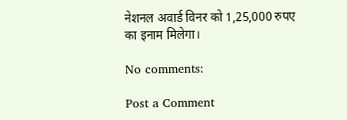नेशनल अवार्ड विनर को 1,25,000 रुपए का इनाम मिलेगा।

No comments:

Post a Comment